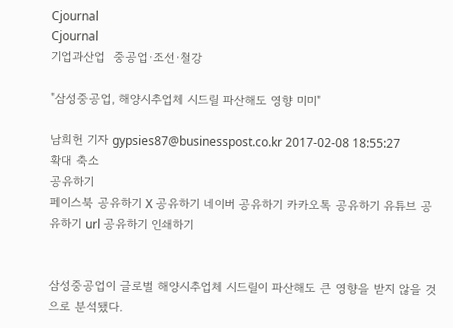Cjournal
Cjournal
기업과산업  중공업·조선·철강

"삼성중공업, 해양시추업체 시드릴 파산해도 영향 미미"

남희헌 기자 gypsies87@businesspost.co.kr 2017-02-08 18:55:27
확대 축소
공유하기
페이스북 공유하기 X 공유하기 네이버 공유하기 카카오톡 공유하기 유튜브 공유하기 url 공유하기 인쇄하기


삼성중공업이 글로벌 해양시추업체 시드릴이 파산해도 큰 영향을 받지 않을 것으로 분석됐다.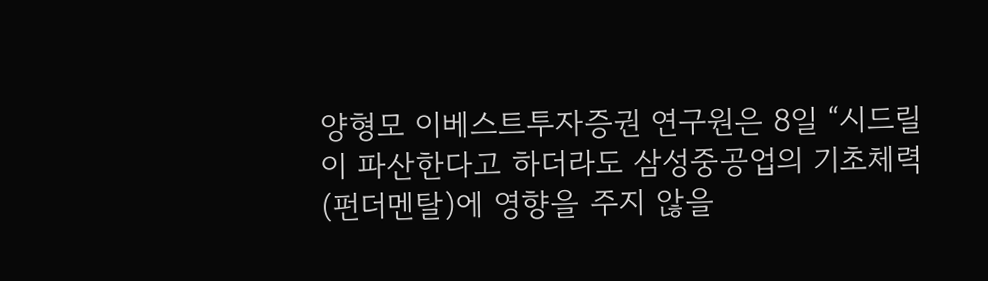양형모 이베스트투자증권 연구원은 8일 “시드릴이 파산한다고 하더라도 삼성중공업의 기초체력(펀더멘탈)에 영향을 주지 않을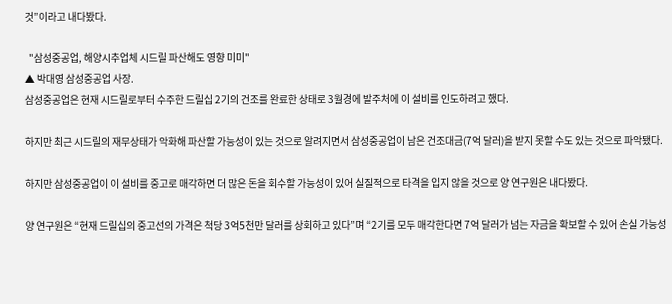것”이라고 내다봤다.

  "삼성중공업, 해양시추업체 시드릴 파산해도 영향 미미"
▲ 박대영 삼성중공업 사장.
삼성중공업은 현재 시드릴로부터 수주한 드릴십 2기의 건조를 완료한 상태로 3월경에 발주처에 이 설비를 인도하려고 했다.

하지만 최근 시드릴의 재무상태가 악화해 파산할 가능성이 있는 것으로 알려지면서 삼성중공업이 남은 건조대금(7억 달러)을 받지 못할 수도 있는 것으로 파악됐다.

하지만 삼성중공업이 이 설비를 중고로 매각하면 더 많은 돈을 회수할 가능성이 있어 실질적으로 타격을 입지 않을 것으로 양 연구원은 내다봤다.

양 연구원은 “현재 드릴십의 중고선의 가격은 척당 3억5천만 달러를 상회하고 있다”며 “2기를 모두 매각한다면 7억 달러가 넘는 자금을 확보할 수 있어 손실 가능성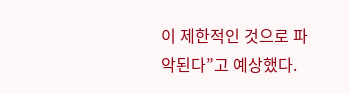이 제한적인 것으로 파악된다”고 예상했다.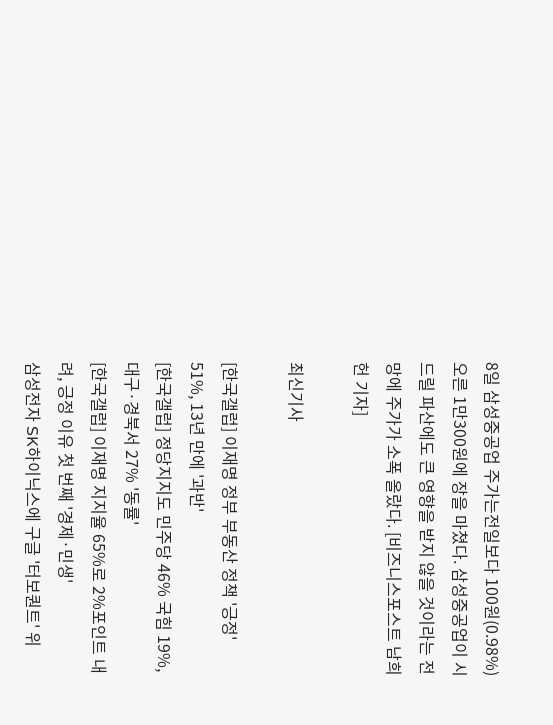8일 삼성중공업 주가는전일보다 100원(0.98%) 오른 1만300원에 장을 마쳤다. 삼성중공업이 시드릴 파산에도 큰 영향을 받지 않을 것이라는 전망에 주가가 소폭 올랐다. [비즈니스포스트 남희헌 기자]

최신기사

[한국갤럽] 이재명 정부 부동산 정책 '긍정' 51%, 13년 만에 '과반'
[한국갤럽] 정당지지도 민주당 46% 국힘 19%, 대구·경북서 27% '동률'
[한국갤럽] 이재명 지지율 65%로 2%포인트 내려, 긍정 이유 첫 번째 '경제·민생'
삼성전자 SK하이닉스에 구글 '터보퀀트' 위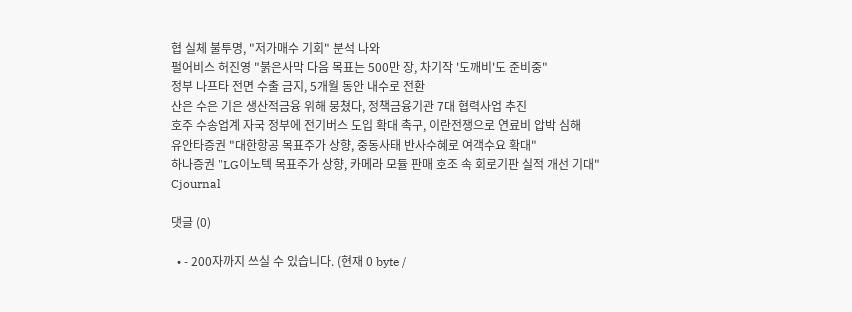협 실체 불투명, "저가매수 기회" 분석 나와
펄어비스 허진영 "붉은사막 다음 목표는 500만 장, 차기작 '도깨비'도 준비중"
정부 나프타 전면 수출 금지, 5개월 동안 내수로 전환
산은 수은 기은 생산적금융 위해 뭉쳤다, 정책금융기관 7대 협력사업 추진
호주 수송업계 자국 정부에 전기버스 도입 확대 촉구, 이란전쟁으로 연료비 압박 심해
유안타증권 "대한항공 목표주가 상향, 중동사태 반사수혜로 여객수요 확대"
하나증권 "LG이노텍 목표주가 상향, 카메라 모듈 판매 호조 속 회로기판 실적 개선 기대"
Cjournal

댓글 (0)

  • - 200자까지 쓰실 수 있습니다. (현재 0 byte /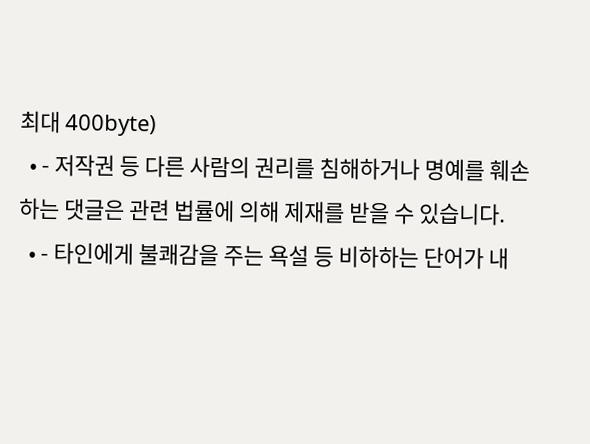최대 400byte)
  • - 저작권 등 다른 사람의 권리를 침해하거나 명예를 훼손하는 댓글은 관련 법률에 의해 제재를 받을 수 있습니다.
  • - 타인에게 불쾌감을 주는 욕설 등 비하하는 단어가 내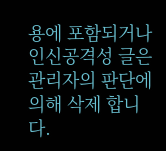용에 포함되거나 인신공격성 글은 관리자의 판단에 의해 삭제 합니다.